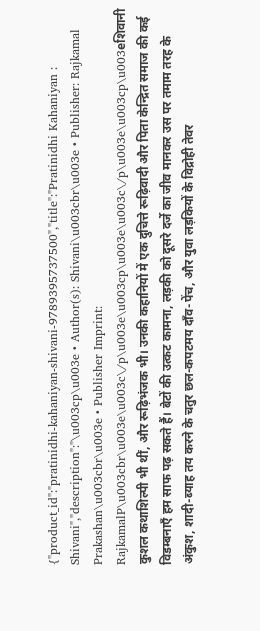{"product_id":"pratinidhi-kahaniyan-shivani-9789395737500","title":"Pratinidhi Kahaniyan : Shivani","description":"\u003cp\u003e • Author(s): Shivani\u003cbr\u003e • Publisher: Rajkamal Prakashan\u003cbr\u003e • Publisher Imprint: RajkamalP\u003cbr\u003e\u003c\/p\u003e\u003cp\u003e\u003c\/p\u003e\u003cp\u003eशिवानी कुशल कथाशिल्पी भी थीं, और रूढ़िभंजक भी। उनकी कहानियों में एक दुचित्ते रूढ़िवादी और पिता केन्द्रित समाज की कई विडम्बनाएँ हम साफ पढ़ सकते हैं। बेटों की उत्कट कामना, लड़की को दूसरे दर्जे का जीव मानकर उस पर तमाम तरह के अंकुश, शादी-ब्याह तय करने के चतुर छल-कपटमय दाँव-पेंच, और युवा लड़कियों के विद्रोही तेवर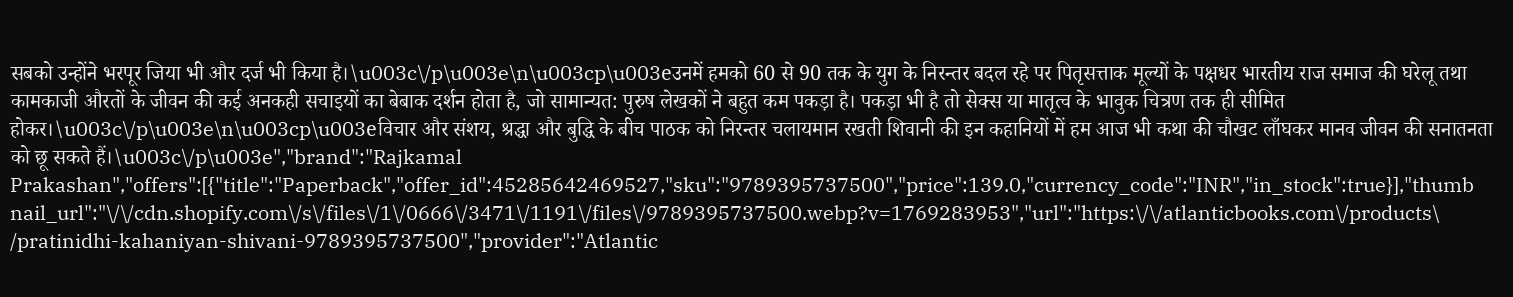सबको उन्होंने भरपूर जिया भी और दर्ज भी किया है।\u003c\/p\u003e\n\u003cp\u003eउनमें हमको 60 से 90 तक के युग के निरन्तर बदल रहे पर पितृसत्ताक मूल्यों के पक्षधर भारतीय राज समाज की घरेलू तथा कामकाजी औरतों के जीवन की कई अनकही सचाइयों का बेबाक दर्शन होता है, जो सामान्यत: पुरुष लेखकों ने बहुत कम पकड़ा है। पकड़ा भी है तो सेक्स या मातृत्व के भावुक चित्रण तक ही सीमित होकर।\u003c\/p\u003e\n\u003cp\u003eविचार और संशय, श्रद्धा और बुद्धि के बीच पाठक को निरन्तर चलायमान रखती शिवानी की इन कहानियों में हम आज भी कथा की चौखट लाँघकर मानव जीवन की सनातनता को छू सकते हैं।\u003c\/p\u003e","brand":"Rajkamal Prakashan","offers":[{"title":"Paperback","offer_id":45285642469527,"sku":"9789395737500","price":139.0,"currency_code":"INR","in_stock":true}],"thumbnail_url":"\/\/cdn.shopify.com\/s\/files\/1\/0666\/3471\/1191\/files\/9789395737500.webp?v=1769283953","url":"https:\/\/atlanticbooks.com\/products\/pratinidhi-kahaniyan-shivani-9789395737500","provider":"Atlantic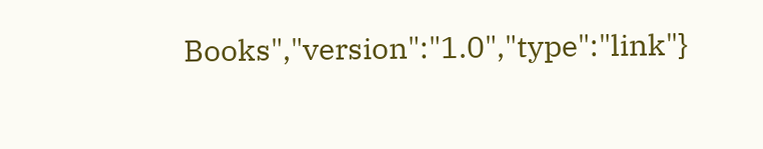Books","version":"1.0","type":"link"}